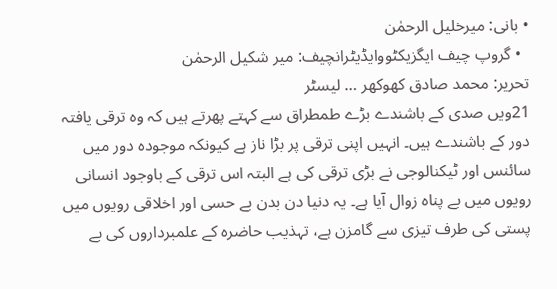• بانی: میرخلیل الرحمٰن
  • گروپ چیف ایگزیکٹووایڈیٹرانچیف: میر شکیل الرحمٰن
تحریر: محمد صادق کھوکھر … لیسٹر
21ویں صدی کے باشندے بڑے طمطراق سے کہتے پھرتے ہیں کہ وہ ترقی یافتہ دور کے باشندے ہیں۔ انہیں اپنی ترقی پر بڑا ناز ہے کیونکہ موجودہ دور میں سائنس اور ٹیکنالوجی نے بڑی ترقی کی ہے البتہ اس ترقی کے باوجود انسانی رویوں میں بے پناہ زوال آیا ہے۔ یہ دنیا دن بدن بے حسی اور اخلاقی رویوں میں پستی کی طرف تیزی سے گامزن ہے، تہذیب حاضرہ کے علمبرداروں کی بے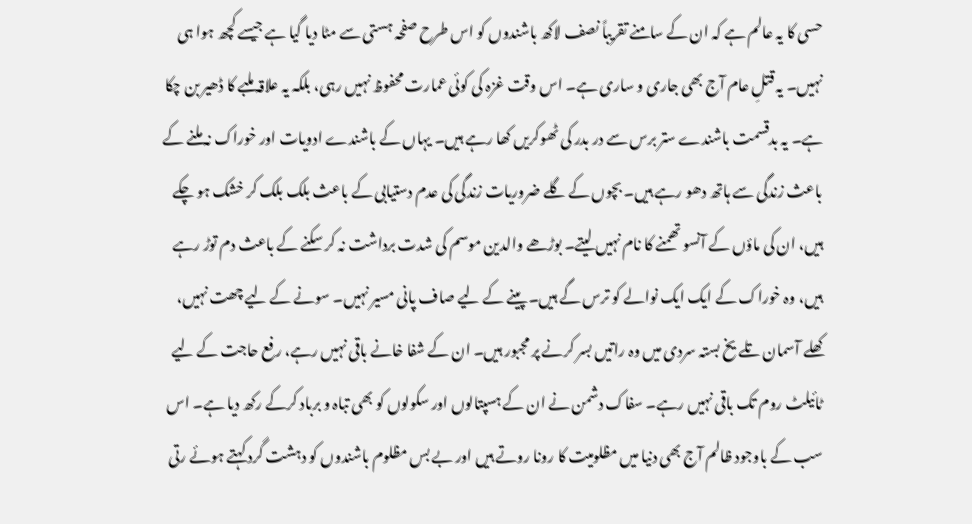حسی کا یہ عالم ہے کہ ان کے سامنے تقریباً نصف لاکھ باشندوں کو اس طرح صفحہ ہستی سے مٹا دیا گیا ہے جیسے کچھ ہوا ہی نہیں۔ یہ قتلِ عام آج بھی جاری و ساری ہے۔ اس وقت غزہ کی کوئی عمارت محفوظ نہیں رہی، بلکہ یہ علاقہ ملبے کا ڈھیر بن چکا ہے۔ یہ بدقسمت باشندے ستر برس سے در بدر کی ٹھوکریں کھا رہے ہیں۔ یہاں کے باشندے ادویات اور خوراک نہ ملنے کے باعث زندگی سے ہاتھ دھو رہے ہیں۔ بچوں کے گلے ضروریات زندگی کی عدم دستیابی کے باعث بلک بلک کر خشک ہو چکے ہیں، ان کی ماؤں کے آنسو تھمنے کا نام نہیں لیتے۔ بوڑھے والدین موسم کی شدت برداشت نہ کر سکنے کے باعث دم توڑ رہے ہیں، وہ خوراک کے ایک ایک نوالے کو ترس گے ہیں۔ پینے کے لیے صاف پانی مسیر نہیں۔ سونے کے لیے چھت نہیں، کھلے آسمان تلے یخ بستہ سردی میں وہ راتیں بسر کرنے پر مجبور ہیں۔ ان کے شفا خانے باقی نہیں رہے، رفع حاجت کے لیے ٹائیلٹ روم تک باقی نہیں رہے۔ سفاک دشمن نے ان کے ہسپتالوں اور سکولوں کو بھی تباہ و برباد کرکے رکھ دیا ہے۔ اس سب کے باوجود ظالم آج بھی دنیا میں مظلومیت کا رونا روتے ہیں اور بے بس مظلوم باشندوں کو دہشت گرد کہتے ہوئے رتی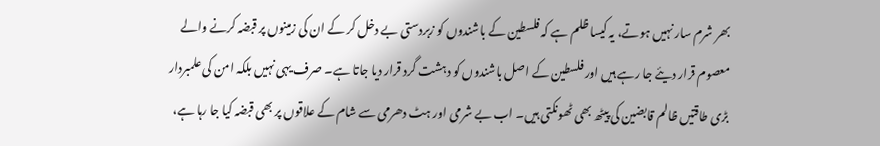بھر شرم سار نہیں ہوتے، یہ کیسا ظلم ہے کہ فلسطین کے باشندوں کو زبردستی بے دخل کر کے ان کی زمینوں پر قبضہ کرنے والے معصوم قرار دیئے جا رہے ہیں اور فلسطین کے اصل باشندوں کو دہشت گرد قرار دیا جاتا ہے۔ صرف یہی نہیں بلکہ امن کی علمبردار بڑی طاقتیں ظالم قابضین کی پیٹھ بھی ٹھونکتی ہیں۔ اب بے شرمی اور ہٹ دھرمی سے شام کے علاقوں پر بھی قبضہ کیا جا رہا ہے،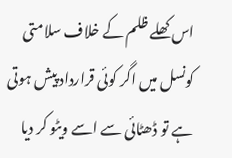اس کھلے ظلم کے خلاف سلامتی کونسل میں اگر کوئی قرارداد پیش ہوتی ہے تو ڈھٹائی سے اسے ویٹو کر دیا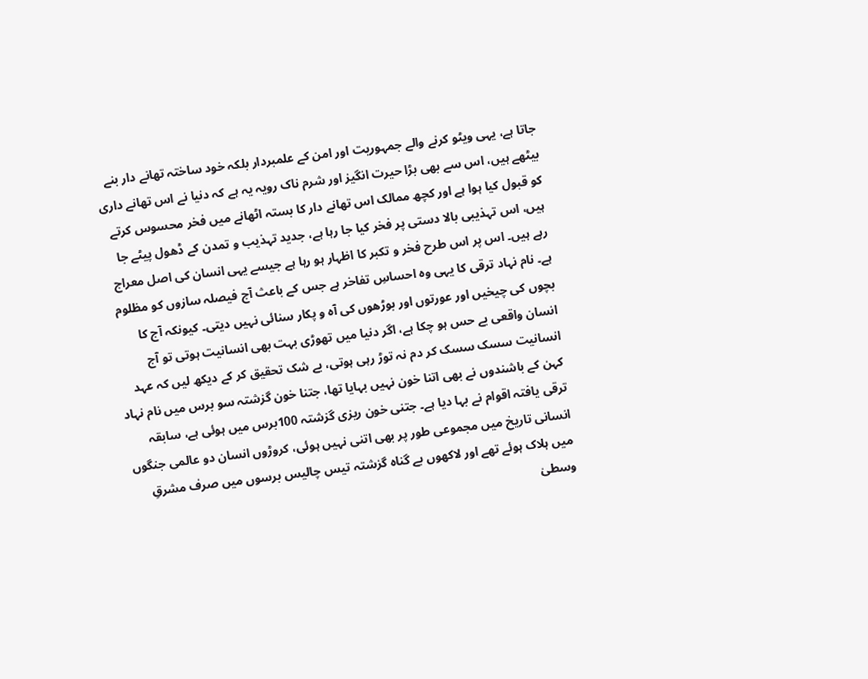جاتا ہے، یہی ویٹو کرنے والے جمہوریت اور امن کے علمبردار بلکہ خود ساختہ تھانے دار بنے بیٹھے ہیں، اس سے بھی بڑا حیرت انگیز اور شرم ناک رویہ یہ ہے کہ دنیا نے اس تھانے داری کو قبول کیا ہوا ہے اور کچھ ممالک اس تھانے دار کا بستہ اٹھانے میں فخر محسوس کرتے ہیں، اس تہذیبی بالا دستی پر فخر کیا جا رہا ہے، جدید تہذیب و تمدن کے ڈھول پیٹے جا رہے ہیں۔ اس پر اس طرح فخر و تکبر کا اظہار ہو رہا ہے جیسے یہی انسان کی اصل معراج ہے۔ نام نہاد ترقی کا یہی وہ احساسِ تفاخر ہے جس کے باعث آج فیصلہ سازوں کو مظلوم بچوں کی چیخیں اور عورتوں اور بوڑھوں کی آہ و پکار سنائی نہیں دیتی۔ کیونکہ آج کا انسان واقعی بے حس ہو چکا ہے، اگر دنیا میں تھوڑی بہت بھی انسانیت ہوتی تو آج انسانیت سسک سسک کر دم نہ توڑ رہی ہوتی، بے شک تحقیق کر کے دیکھ لیں کہ عہد کہن کے باشندوں نے بھی اتنا خون نہیں بہایا تھا، جتنا خون گزشتہ سو برس میں نام نہاد ترقی یافتہ اقوام نے بہا دیا ہے۔ جتنی خون ریزی گزشتہ 100برس میں ہوئی ہے، سابقہ انسانی تاریخ میں مجموعی طور پر بھی اتنی نہیں ہوئی، کروڑوں انسان دو عالمی جنگوں میں ہلاک ہوئے تھے اور لاکھوں بے گناہ گزشتہ تیس چالیس برسوں میں صرف مشرقِ وسطیٰ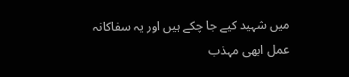میں شہید کیے جا چکے ہیں اور یہ سفاکانہ عمل ابھی مہذب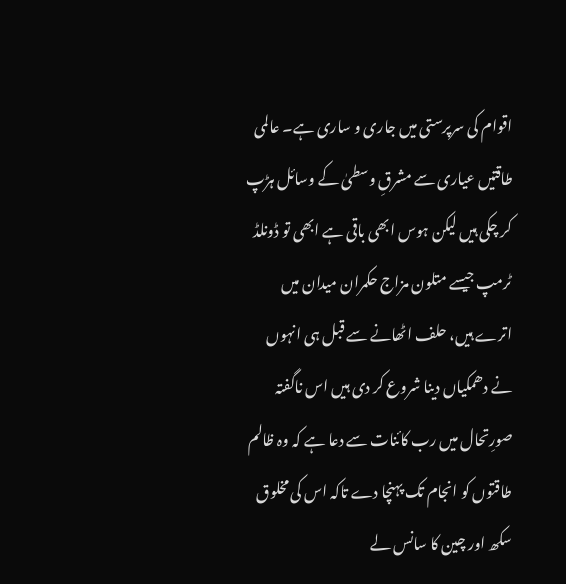اقوام کی سرپرستی میں جاری و ساری ہے۔ عالمی طاقتیں عیاری سے مشرقِ وسطیٰ کے وسائل ہڑپ کر چکی ہیں لیکن ہوس ابھی باقی ہے ابھی تو ڈونلڈ ٹرمپ جیسے متلون مزاج حکمران میدان میں اترے ہیں، حلف اٹھانے سے قبل ہی انہوں نے دھمکیاں دینا شروع کر دی ہیں اس ناگفتہ صورِتحال میں رب کائنات سے دعا ہے کہ وہ ظالم طاقتوں کو انجام تک پہنچا دے تاکہ اس کی مخلوق سکھ اور چین کا سانس لے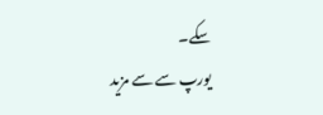سکے۔
یورپ سے سے مزید